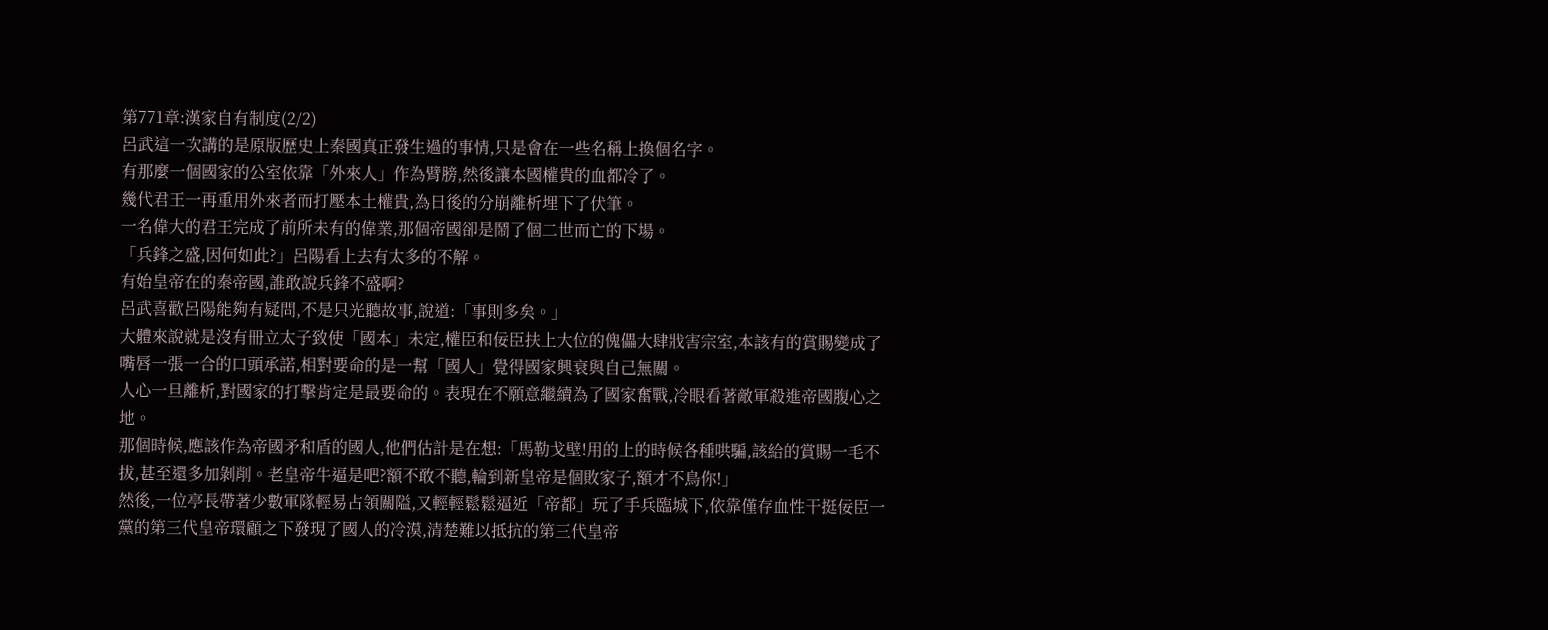第771章:漢家自有制度(2/2)
呂武這一次講的是原版歷史上秦國真正發生過的事情,只是會在一些名稱上換個名字。
有那麼一個國家的公室依靠「外來人」作為臂膀,然後讓本國權貴的血都冷了。
幾代君王一再重用外來者而打壓本土權貴,為日後的分崩離析埋下了伏筆。
一名偉大的君王完成了前所未有的偉業,那個帝國卻是鬧了個二世而亡的下場。
「兵鋒之盛,因何如此?」呂陽看上去有太多的不解。
有始皇帝在的秦帝國,誰敢說兵鋒不盛啊?
呂武喜歡呂陽能夠有疑問,不是只光聽故事,說道:「事則多矣。」
大體來說就是沒有冊立太子致使「國本」未定,權臣和佞臣扶上大位的傀儡大肆戕害宗室,本該有的賞賜變成了嘴唇一張一合的口頭承諾,相對要命的是一幫「國人」覺得國家興衰與自己無關。
人心一旦離析,對國家的打擊肯定是最要命的。表現在不願意繼續為了國家奮戰,冷眼看著敵軍殺進帝國腹心之地。
那個時候,應該作為帝國矛和盾的國人,他們估計是在想:「馬勒戈壁!用的上的時候各種哄騙,該給的賞賜一毛不拔,甚至還多加剝削。老皇帝牛逼是吧?額不敢不聽,輪到新皇帝是個敗家子,額才不鳥你!」
然後,一位亭長帶著少數軍隊輕易占領關隘,又輕輕鬆鬆逼近「帝都」玩了手兵臨城下,依靠僅存血性干挺佞臣一黨的第三代皇帝環顧之下發現了國人的冷漠,清楚難以抵抗的第三代皇帝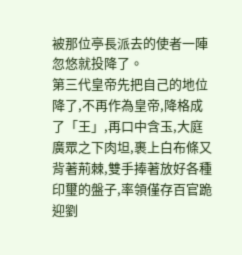被那位亭長派去的使者一陣忽悠就投降了。
第三代皇帝先把自己的地位降了,不再作為皇帝,降格成了「王」,再口中含玉,大庭廣眾之下肉坦,裹上白布條又背著荊棘,雙手捧著放好各種印璽的盤子,率領僅存百官跪迎劉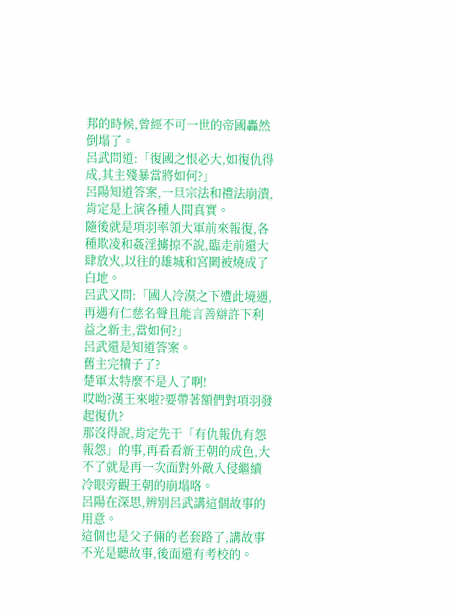邦的時候,曾經不可一世的帝國轟然倒塌了。
呂武問道:「復國之恨必大,如復仇得成,其主殘暴當將如何?」
呂陽知道答案,一旦宗法和禮法崩潰,肯定是上演各種人間真實。
隨後就是項羽率領大軍前來報復,各種欺凌和姦淫擄掠不說,臨走前還大肆放火,以往的雄城和宮闕被燒成了白地。
呂武又問:「國人冷漠之下遭此境遇,再遇有仁慈名聲且能言善辯許下利益之新主,當如何?」
呂武還是知道答案。
舊主完犢子了?
楚軍太特麼不是人了啊!
哎呦?漢王來啦?要帶著額們對項羽發起復仇?
那沒得說,肯定先干「有仇報仇有怨報怨」的事,再看看新王朝的成色,大不了就是再一次面對外敵入侵繼續冷眼旁觀王朝的崩塌咯。
呂陽在深思,辨別呂武講這個故事的用意。
這個也是父子倆的老套路了,講故事不光是聽故事,後面還有考校的。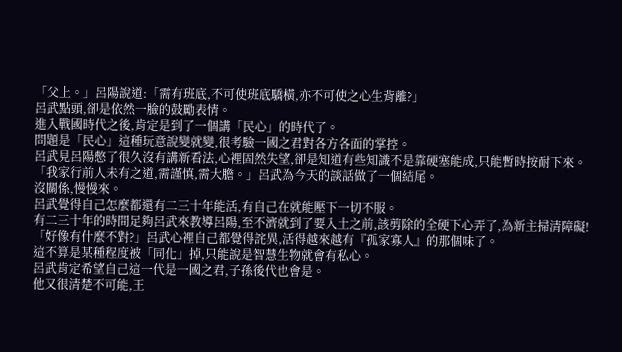「父上。」呂陽說道:「需有班底,不可使班底驕橫,亦不可使之心生背離?」
呂武點頭,卻是依然一臉的鼓勵表情。
進入戰國時代之後,肯定是到了一個講「民心」的時代了。
問題是「民心」這種玩意說變就變,很考驗一國之君對各方各面的掌控。
呂武見呂陽憋了很久沒有講新看法,心裡固然失望,卻是知道有些知識不是靠硬塞能成,只能暫時按耐下來。
「我家行前人未有之道,需謹慎,需大膽。」呂武為今天的談話做了一個結尾。
沒關係,慢慢來。
呂武覺得自己怎麼都還有二三十年能活,有自己在就能壓下一切不服。
有二三十年的時間足夠呂武來教導呂陽,至不濟就到了要入土之前,該剪除的全硬下心弄了,為新主掃清障礙!
「好像有什麼不對?」呂武心裡自己都覺得詫異,活得越來越有『孤家寡人』的那個味了。
這不算是某種程度被「同化」掉,只能說是智慧生物就會有私心。
呂武肯定希望自己這一代是一國之君,子孫後代也會是。
他又很清楚不可能,王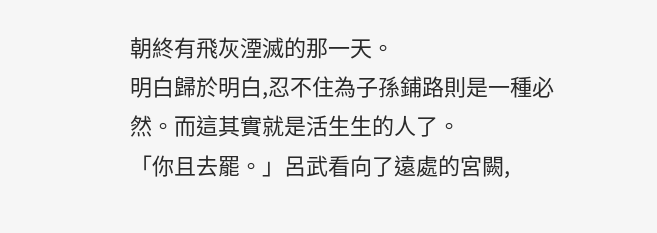朝終有飛灰湮滅的那一天。
明白歸於明白,忍不住為子孫鋪路則是一種必然。而這其實就是活生生的人了。
「你且去罷。」呂武看向了遠處的宮闕,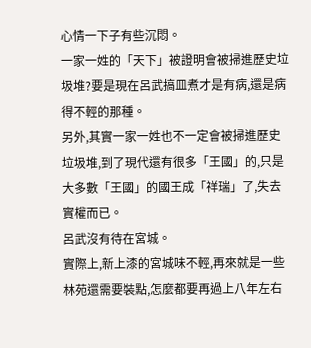心情一下子有些沉悶。
一家一姓的「天下」被證明會被掃進歷史垃圾堆?要是現在呂武搞皿煮才是有病,還是病得不輕的那種。
另外,其實一家一姓也不一定會被掃進歷史垃圾堆,到了現代還有很多「王國」的,只是大多數「王國」的國王成「祥瑞」了,失去實權而已。
呂武沒有待在宮城。
實際上,新上漆的宮城味不輕,再來就是一些林苑還需要裝點,怎麼都要再過上八年左右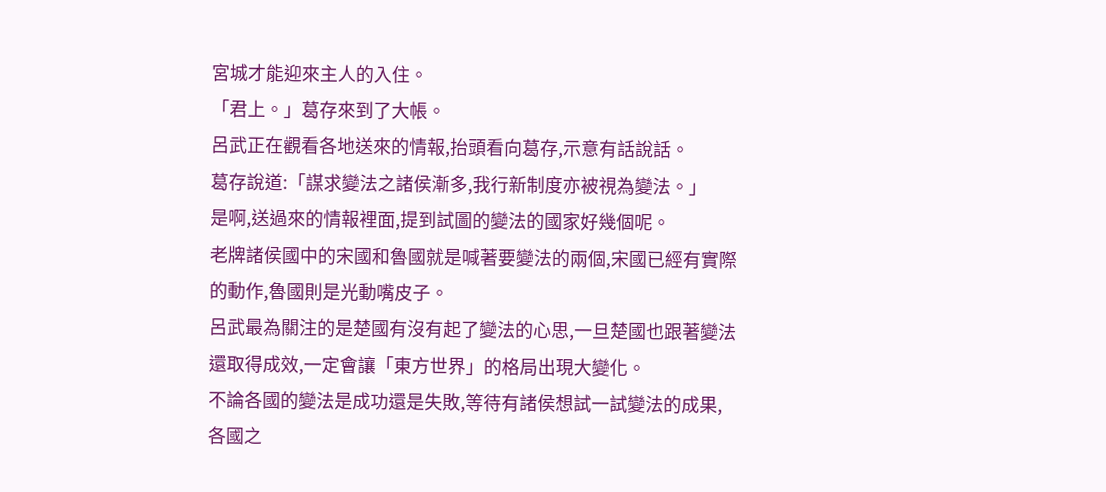宮城才能迎來主人的入住。
「君上。」葛存來到了大帳。
呂武正在觀看各地送來的情報,抬頭看向葛存,示意有話說話。
葛存說道:「謀求變法之諸侯漸多,我行新制度亦被視為變法。」
是啊,送過來的情報裡面,提到試圖的變法的國家好幾個呢。
老牌諸侯國中的宋國和魯國就是喊著要變法的兩個,宋國已經有實際的動作,魯國則是光動嘴皮子。
呂武最為關注的是楚國有沒有起了變法的心思,一旦楚國也跟著變法還取得成效,一定會讓「東方世界」的格局出現大變化。
不論各國的變法是成功還是失敗,等待有諸侯想試一試變法的成果,各國之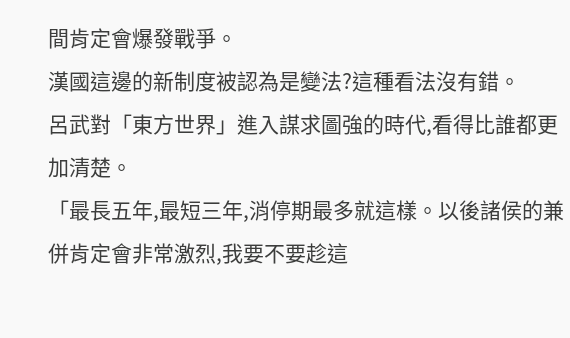間肯定會爆發戰爭。
漢國這邊的新制度被認為是變法?這種看法沒有錯。
呂武對「東方世界」進入謀求圖強的時代,看得比誰都更加清楚。
「最長五年,最短三年,消停期最多就這樣。以後諸侯的兼併肯定會非常激烈,我要不要趁這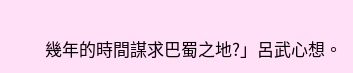幾年的時間謀求巴蜀之地?」呂武心想。